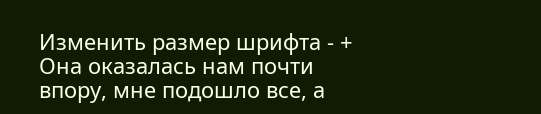Изменить размер шрифта - +
Она оказалась нам почти впору, мне подошло все, а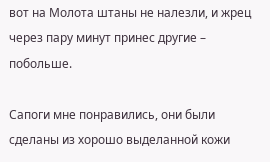вот на Молота штаны не налезли, и жрец через пару минут принес другие – побольше.

Сапоги мне понравились, они были сделаны из хорошо выделанной кожи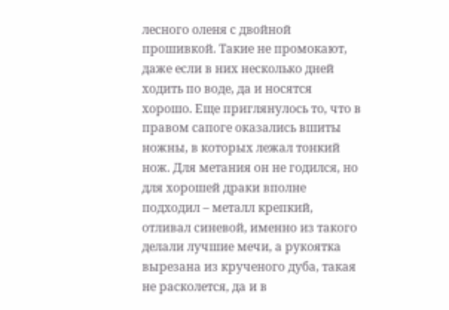лесного оленя с двойной прошивкой. Такие не промокают, даже если в них несколько дней ходить по воде, да и носятся хорошо. Еще приглянулось то, что в правом сапоге оказались вшиты ножны, в которых лежал тонкий нож. Для метания он не годился, но для хорошей драки вполне подходил – металл крепкий, отливал синевой, именно из такого делали лучшие мечи, а рукоятка вырезана из крученого дуба, такая не расколется, да и в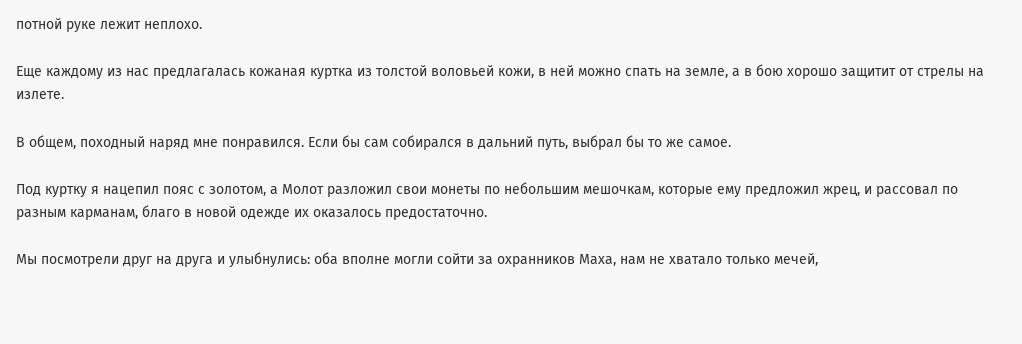потной руке лежит неплохо.

Еще каждому из нас предлагалась кожаная куртка из толстой воловьей кожи, в ней можно спать на земле, а в бою хорошо защитит от стрелы на излете.

В общем, походный наряд мне понравился. Если бы сам собирался в дальний путь, выбрал бы то же самое.

Под куртку я нацепил пояс с золотом, а Молот разложил свои монеты по небольшим мешочкам, которые ему предложил жрец, и рассовал по разным карманам, благо в новой одежде их оказалось предостаточно.

Мы посмотрели друг на друга и улыбнулись: оба вполне могли сойти за охранников Маха, нам не хватало только мечей,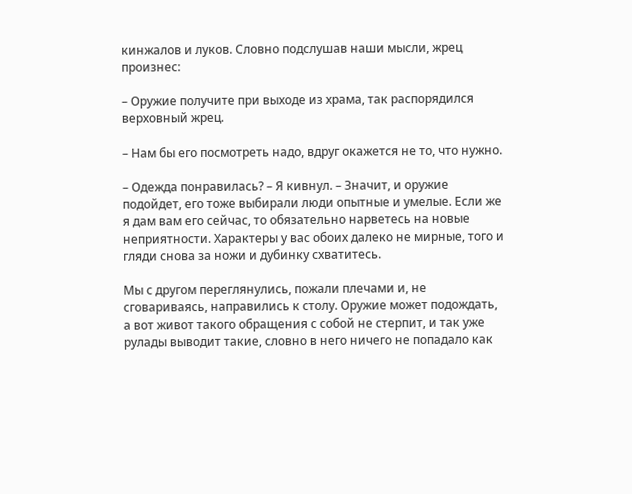кинжалов и луков. Словно подслушав наши мысли, жрец произнес:

– Оружие получите при выходе из храма, так распорядился верховный жрец.

– Нам бы его посмотреть надо, вдруг окажется не то, что нужно.

– Одежда понравилась? – Я кивнул. – Значит, и оружие подойдет, его тоже выбирали люди опытные и умелые. Если же я дам вам его сейчас, то обязательно нарветесь на новые неприятности. Характеры у вас обоих далеко не мирные, того и гляди снова за ножи и дубинку схватитесь.

Мы с другом переглянулись, пожали плечами и, не сговариваясь, направились к столу. Оружие может подождать, а вот живот такого обращения с собой не стерпит, и так уже рулады выводит такие, словно в него ничего не попадало как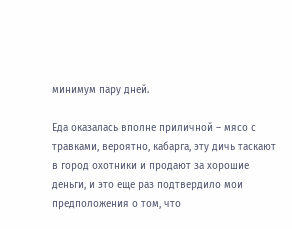минимум пару дней.

Еда оказалась вполне приличной – мясо с травками, вероятно, кабарга, эту дичь таскают в город охотники и продают за хорошие деньги, и это еще раз подтвердило мои предположения о том, что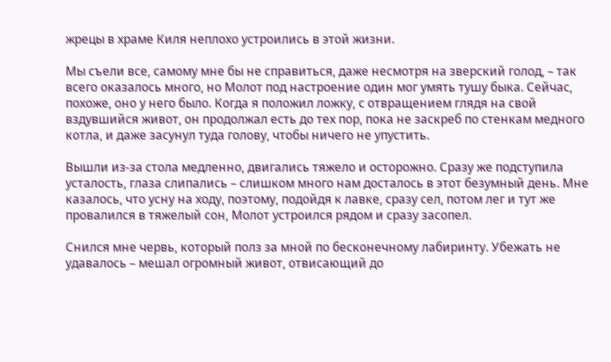жрецы в храме Киля неплохо устроились в этой жизни.

Мы съели все, самому мне бы не справиться, даже несмотря на зверский голод, – так всего оказалось много, но Молот под настроение один мог умять тушу быка. Сейчас, похоже, оно у него было. Когда я положил ложку, с отвращением глядя на свой вздувшийся живот, он продолжал есть до тех пор, пока не заскреб по стенкам медного котла, и даже засунул туда голову, чтобы ничего не упустить.

Вышли из‑за стола медленно, двигались тяжело и осторожно. Сразу же подступила усталость, глаза слипались – слишком много нам досталось в этот безумный день. Мне казалось, что усну на ходу, поэтому, подойдя к лавке, сразу сел, потом лег и тут же провалился в тяжелый сон, Молот устроился рядом и сразу засопел.

Снился мне червь, который полз за мной по бесконечному лабиринту. Убежать не удавалось – мешал огромный живот, отвисающий до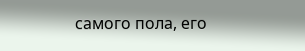самого пола, его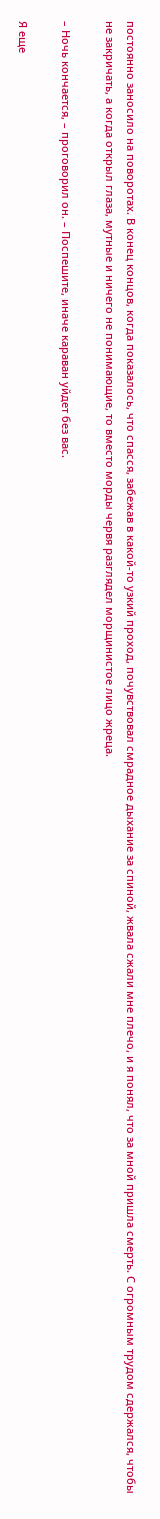постоянно заносило на поворотах. В конец концов, когда показалось, что спасся, забежав в какой‑то узкий проход, почувствовал смрадное дыхание за спиной, жвала сжали мне плечо, и я понял, что за мной пришла смерть. С огромным трудом сдержался, чтобы не закричать, а когда открыл глаза, мутные и ничего не понимающие, то вместо морды червя разглядел морщинистое лицо жреца.

– Ночь кончается, – проговорил он. – Поспешите, иначе караван уйдет без вас.

Я еще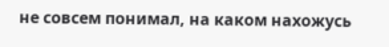не совсем понимал, на каком нахожусь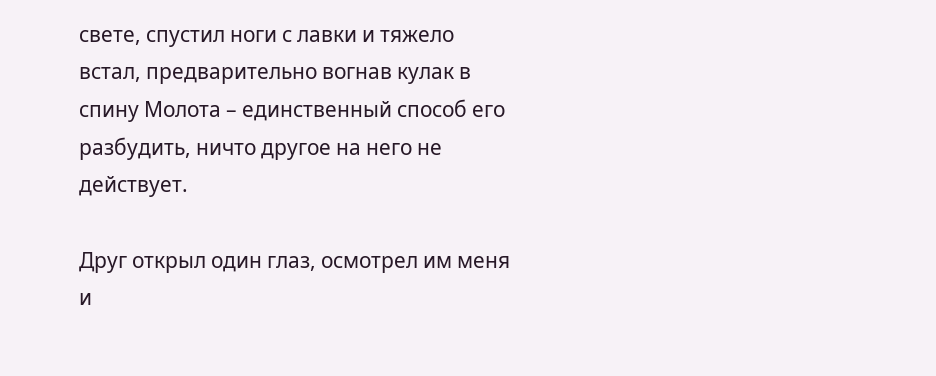свете, спустил ноги с лавки и тяжело встал, предварительно вогнав кулак в спину Молота – единственный способ его разбудить, ничто другое на него не действует.

Друг открыл один глаз, осмотрел им меня и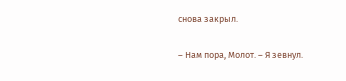снова закрыл.

– Нам пора, Молот. – Я зевнул.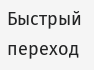Быстрый переход